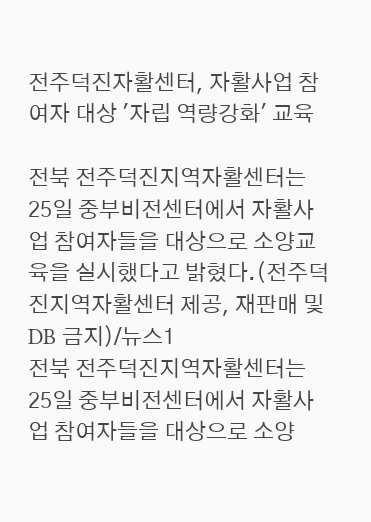전주덕진자활센터, 자활사업 참여자 대상 '자립 역량강화' 교육

전북 전주덕진지역자활센터는 25일 중부비전센터에서 자활사업 참여자들을 대상으로 소양교육을 실시했다고 밝혔다.(전주덕진지역자활센터 제공, 재판매 및 DB 금지)/뉴스1
전북 전주덕진지역자활센터는 25일 중부비전센터에서 자활사업 참여자들을 대상으로 소양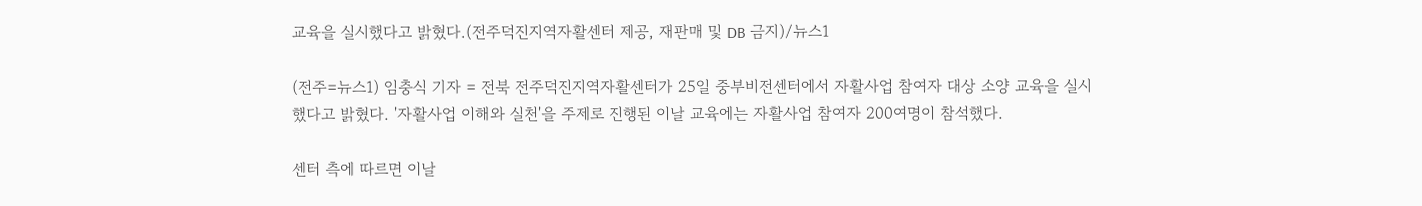교육을 실시했다고 밝혔다.(전주덕진지역자활센터 제공, 재판매 및 DB 금지)/뉴스1

(전주=뉴스1) 임충식 기자 = 전북 전주덕진지역자활센터가 25일 중부비전센터에서 자활사업 참여자 대상 소양 교육을 실시했다고 밝혔다. '자활사업 이해와 실천'을 주제로 진행된 이날 교육에는 자활사업 참여자 200여명이 참석했다.

센터 측에 따르면 이날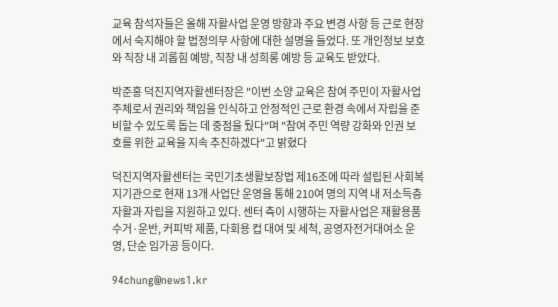교육 참석자들은 올해 자활사업 운영 방향과 주요 변경 사항 등 근로 현장에서 숙지해야 할 법정의무 사항에 대한 설명을 들었다. 또 개인정보 보호와 직장 내 괴롭힘 예방, 직장 내 성희롱 예방 등 교육도 받았다.

박준홍 덕진지역자활센터장은 "이번 소양 교육은 참여 주민이 자활사업 주체로서 권리와 책임을 인식하고 안정적인 근로 환경 속에서 자립을 준비할 수 있도록 돕는 데 중점을 뒀다"며 "참여 주민 역량 강화와 인권 보호를 위한 교육을 지속 추진하겠다"고 밝혔다

덕진지역자활센터는 국민기초생활보장법 제16조에 따라 설립된 사회복지기관으로 현재 13개 사업단 운영을 통해 210여 명의 지역 내 저소득층 자활과 자립을 지원하고 있다. 센터 측이 시행하는 자활사업은 재활용품 수거·운반, 커피박 제품, 다회용 컵 대여 및 세척, 공영자전거대여소 운영, 단순 임가공 등이다.

94chung@news1.kr